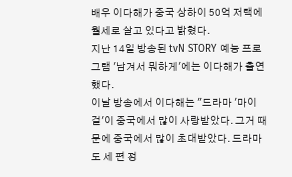배우 이다해가 중국 상하이 50억 저택에 월세로 살고 있다고 밝혔다.
지난 14일 방송된 tvN STORY 예능 프로그램 '남겨서 뭐하게'에는 이다해가 출연했다.
이날 방송에서 이다해는 "드라마 '마이걸'이 중국에서 많이 사랑받았다. 그거 때문에 중국에서 많이 초대받았다. 드라마도 세 편 정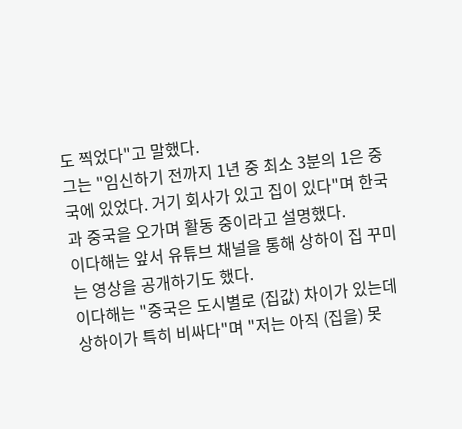도 찍었다"고 말했다.
그는 "임신하기 전까지 1년 중 최소 3분의 1은 중국에 있었다. 거기 회사가 있고 집이 있다"며 한국과 중국을 오가며 활동 중이라고 설명했다.
이다해는 앞서 유튜브 채널을 통해 상하이 집 꾸미는 영상을 공개하기도 했다.
이다해는 "중국은 도시별로 (집값) 차이가 있는데 상하이가 특히 비싸다"며 "저는 아직 (집을) 못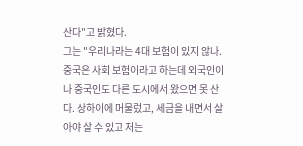산다"고 밝혔다.
그는 "우리나라는 4대 보험이 있지 않나. 중국은 사회 보험이라고 하는데 외국인이나 중국인도 다른 도시에서 왔으면 못 산다. 상하이에 머물렀고, 세금을 내면서 살아야 살 수 있고 저는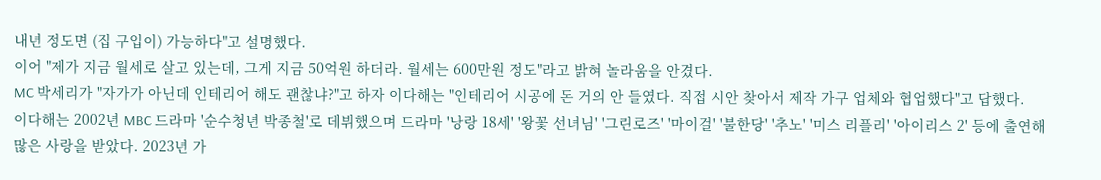내년 정도면 (집 구입이) 가능하다"고 설명했다.
이어 "제가 지금 월세로 살고 있는데, 그게 지금 50억원 하더라. 월세는 600만원 정도"라고 밝혀 놀라움을 안겼다.
MC 박세리가 "자가가 아닌데 인테리어 해도 괜찮냐?"고 하자 이다해는 "인테리어 시공에 돈 거의 안 들였다. 직접 시안 찾아서 제작 가구 업체와 협업했다"고 답했다.
이다해는 2002년 MBC 드라마 '순수청년 박종철'로 데뷔했으며 드라마 '낭랑 18세' '왕꽃 선녀님' '그린로즈' '마이걸' '불한당' '추노' '미스 리플리' '아이리스 2' 등에 출연해 많은 사랑을 받았다. 2023년 가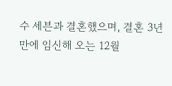수 세븐과 결혼했으며, 결혼 3년 만에 임신해 오는 12월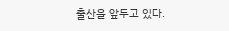출산을 앞두고 있다.